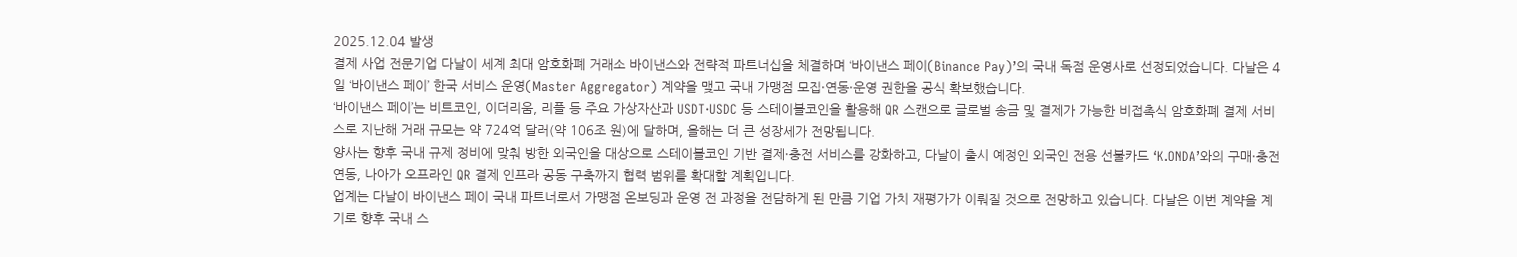2025.12.04 발생
결제 사업 전문기업 다날이 세계 최대 암호화폐 거래소 바이낸스와 전략적 파트너십을 체결하며 ‘바이낸스 페이(Binance Pay)’의 국내 독점 운영사로 선정되었습니다. 다날은 4일 ‘바이낸스 페이’ 한국 서비스 운영(Master Aggregator) 계약을 맺고 국내 가맹점 모집·연동·운영 권한을 공식 확보했습니다.
‘바이낸스 페이’는 비트코인, 이더리움, 리플 등 주요 가상자산과 USDT·USDC 등 스테이블코인을 활용해 QR 스캔으로 글로벌 송금 및 결제가 가능한 비접촉식 암호화폐 결제 서비스로 지난해 거래 규모는 약 724억 달러(약 106조 원)에 달하며, 올해는 더 큰 성장세가 전망됩니다.
양사는 향후 국내 규제 정비에 맞춰 방한 외국인을 대상으로 스테이블코인 기반 결제·충전 서비스를 강화하고, 다날이 출시 예정인 외국인 전용 선불카드 ‘K.ONDA’와의 구매·충전 연동, 나아가 오프라인 QR 결제 인프라 공동 구축까지 협력 범위를 확대할 계획입니다.
업계는 다날이 바이낸스 페이 국내 파트너로서 가맹점 온보딩과 운영 전 과정을 전담하게 된 만큼 기업 가치 재평가가 이뤄질 것으로 전망하고 있습니다. 다날은 이번 계약을 계기로 향후 국내 스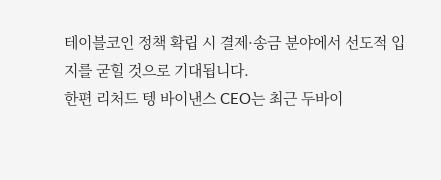테이블코인 정책 확립 시 결제·송금 분야에서 선도적 입지를 굳힐 것으로 기대됩니다.
한편 리처드 텡 바이낸스 CEO는 최근 두바이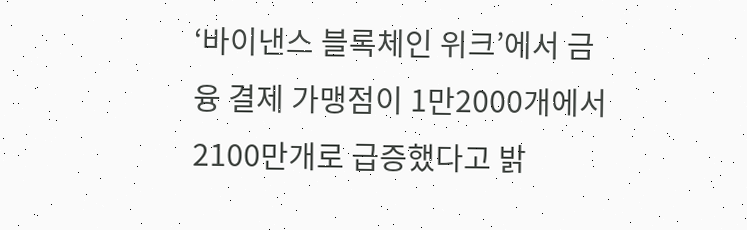‘바이낸스 블록체인 위크’에서 금융 결제 가맹점이 1만2000개에서 2100만개로 급증했다고 밝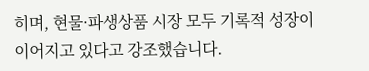히며, 현물·파생상품 시장 모두 기록적 성장이 이어지고 있다고 강조했습니다.